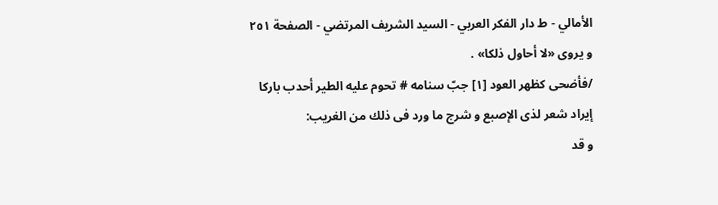الأمالي - ط دار الفكر العربي - السيد الشريف المرتضي - الصفحة ٢٥١
و يروى «لا أحاول ذلكا» .
/فأضحى كظهر العود [١] جبّ سنامه # تحوم عليه الطير أحدب باركا
إيراد شعر لذى الإصبع و شرج ما ورد فى ذلك من الغريب:
و قد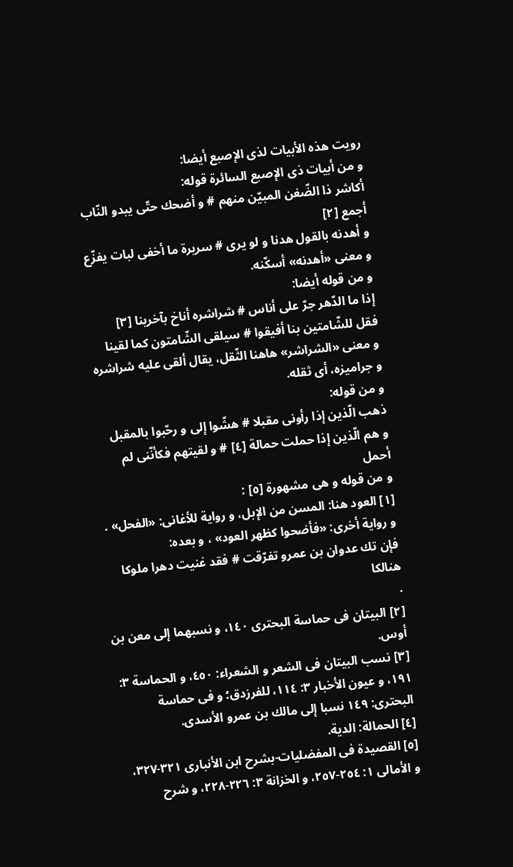رويت هذه الأبيات لذى الإصبع أيضا:
و من أبيات ذى الإصبع السائرة قوله:
أكاشر ذا الضّغن المبيّن منهم # و أضحك حتّى يبدو النّاب أجمع [٢]
و أهدنه بالقول هدنا و لو يرى # سريرة ما أخفى لبات يفزّع
و معنى «أهدنه» أسكّنه.
و من قوله أيضا:
إذا ما الدّهر جرّ على أناس # شراشره أناخ بآخرينا [٣]
فقل للشّامتين بنا أفيقوا # سيلقى الشّامتون كما لقينا
و معنى «الشراشر» هاهنا الثّقل، يقال ألقى عليه شراشره و جراميزه، أى ثقله.
و من قوله:
ذهب الّذين إذا رأونى مقبلا # هشّوا إلى و رحّبوا بالمقبل
و هم الّذين إذا حملت حمالة [٤] # و لقيتهم فكأنّنى لم أحمل
و من قوله و هى مشهورة [٥] :
[١] العود هنا: المسن من الإبل، و رواية للأغانى: «الفحل» . و رواية أخرى: «فأضحوا كظهر العود» ، و بعده:
فإن تك عدوان بن عمرو تفرّقت # فقد غنيت دهرا ملوكا هنالكا
.
[٢] البيتان فى حماسة البحترى ١٤٠، و نسبهما إلى معن بن أوس.
[٣] نسب البيتان فى الشعر و الشعراء: ٤٥٠، و الحماسة ٣: ١٩١، و عيون الأخبار ٣: ١١٤، للفرزدق؛ و فى حماسة البحترى: ١٤٩ نسبا إلى مالك بن عمرو الأسدى.
[٤] الحمالة: الدية.
[٥] القصيدة فى المفضليات-بشرح ابن الأنبارى ٣٢١-٣٢٧، و الأمالى ١: ٢٥٤-٢٥٧، و الخزانة ٣: ٢٢٦-٢٢٨، و شرح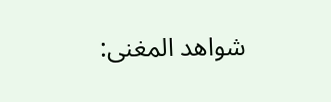شواهد المغنى: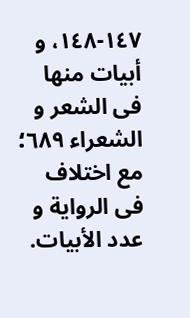١٤٧-١٤٨، و أبيات منها فى الشعر و الشعراء ٦٨٩؛ مع اختلاف فى الرواية و عدد الأبيات.